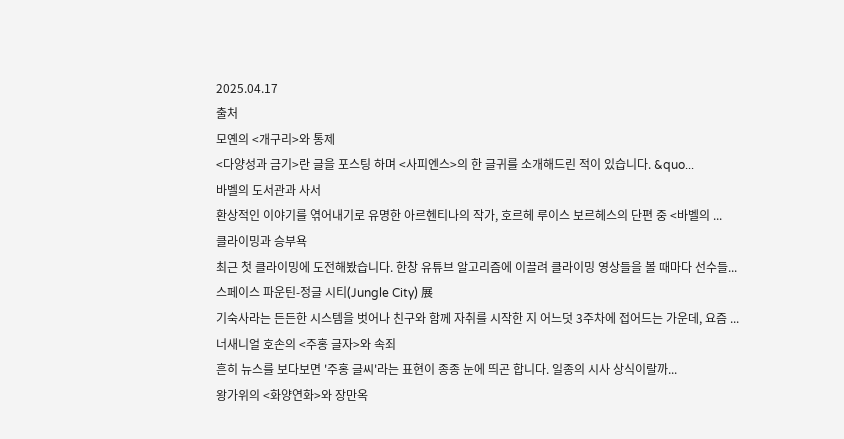2025.04.17
출처
모옌의 <개구리>와 통제
<다양성과 금기>란 글을 포스팅 하며 <사피엔스>의 한 글귀를 소개해드린 적이 있습니다. &quo...
바벨의 도서관과 사서
환상적인 이야기를 엮어내기로 유명한 아르헨티나의 작가, 호르헤 루이스 보르헤스의 단편 중 <바벨의 ...
클라이밍과 승부욕
최근 첫 클라이밍에 도전해봤습니다. 한창 유튜브 알고리즘에 이끌려 클라이밍 영상들을 볼 때마다 선수들...
스페이스 파운틴-정글 시티(Jungle City) 展
기숙사라는 든든한 시스템을 벗어나 친구와 함께 자취를 시작한 지 어느덧 3주차에 접어드는 가운데, 요즘 ...
너새니얼 호손의 <주홍 글자>와 속죄
흔히 뉴스를 보다보면 '주홍 글씨'라는 표현이 종종 눈에 띄곤 합니다. 일종의 시사 상식이랄까...
왕가위의 <화양연화>와 장만옥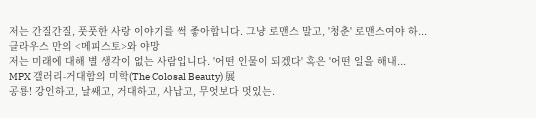저는 간질간질, 풋풋한 사랑 이야기를 썩 좋아합니다. 그냥 로맨스 말고, '청춘' 로맨스여야 하...
클라우스 만의 <메피스토>와 야망
저는 미래에 대해 별 생각이 없는 사람입니다. '어떤 인물이 되겠다' 혹은 '어떤 일을 해내...
MPX 갤러리-거대함의 미학(The Colosal Beauty) 展
공룡! 강인하고, 날쌔고, 거대하고, 사납고, 무엇보다 멋있는.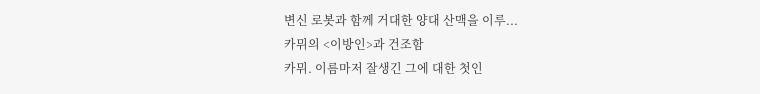변신 로봇과 함께 거대한 양대 산맥을 이루...
카뮈의 <이방인>과 건조함
카뮈. 이름마저 잘생긴 그에 대한 첫인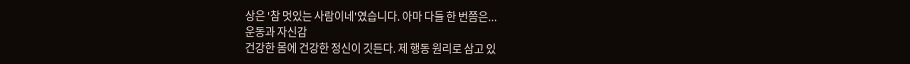상은 '참 멋있는 사람이네'였습니다. 아마 다들 한 번쯤은...
운동과 자신감
건강한 몸에 건강한 정신이 깃든다. 제 행동 원리로 삼고 있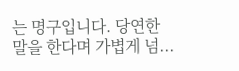는 명구입니다. 당연한 말을 한다며 가볍게 넘...